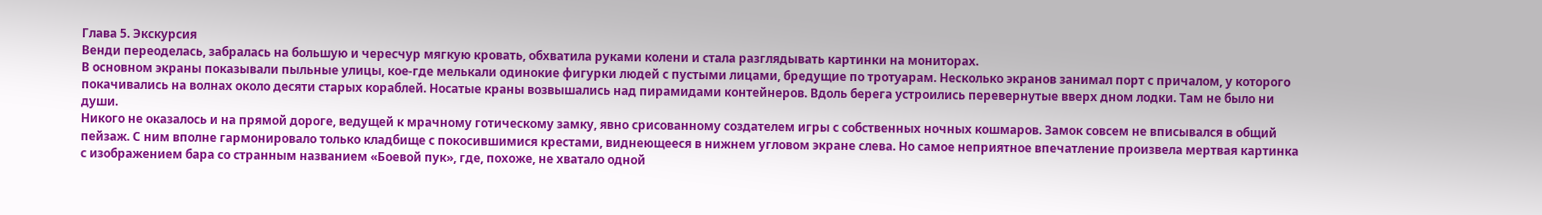Глава 5. Экскурсия
Венди переоделась, забралась на большую и чересчур мягкую кровать, обхватила руками колени и стала разглядывать картинки на мониторах.
В основном экраны показывали пыльные улицы, кое-где мелькали одинокие фигурки людей с пустыми лицами, бредущие по тротуарам. Несколько экранов занимал порт с причалом, у которого покачивались на волнах около десяти старых кораблей. Носатые краны возвышались над пирамидами контейнеров. Вдоль берега устроились перевернутые вверх дном лодки. Там не было ни души.
Никого не оказалось и на прямой дороге, ведущей к мрачному готическому замку, явно срисованному создателем игры с собственных ночных кошмаров. Замок совсем не вписывался в общий пейзаж. С ним вполне гармонировало только кладбище с покосившимися крестами, виднеющееся в нижнем угловом экране слева. Но самое неприятное впечатление произвела мертвая картинка с изображением бара со странным названием «Боевой пук», где, похоже, не хватало одной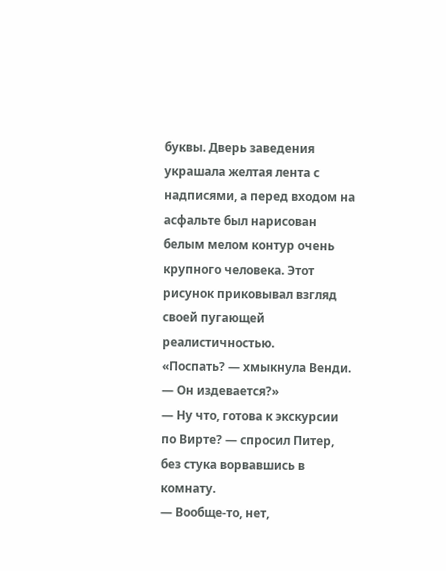буквы. Дверь заведения украшала желтая лента с надписями, а перед входом на асфальте был нарисован белым мелом контур очень крупного человека. Этот рисунок приковывал взгляд своей пугающей реалистичностью.
«Поспать? — хмыкнула Венди. — Он издевается?»
— Ну что, готова к экскурсии по Вирте? — спросил Питер, без стука ворвавшись в комнату.
— Вообще-то, нет,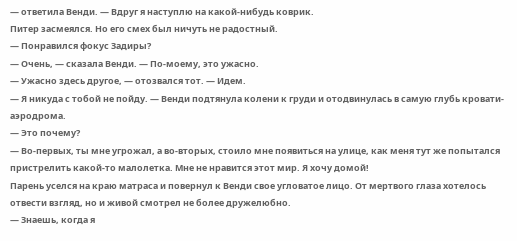— ответила Венди. — Вдруг я наступлю на какой-нибудь коврик.
Питер засмеялся. Но его смех был ничуть не радостный.
— Понравился фокус Задиры?
— Очень, — сказала Венди. — По-моему, это ужасно.
— Ужасно здесь другое, — отозвался тот. — Идем.
— Я никуда с тобой не пойду. — Венди подтянула колени к груди и отодвинулась в самую глубь кровати-аэродрома.
— Это почему?
— Во-первых, ты мне угрожал, а во-вторых, стоило мне появиться на улице, как меня тут же попытался пристрелить какой-то малолетка. Мне не нравится этот мир. Я хочу домой!
Парень уселся на краю матраса и повернул к Венди свое угловатое лицо. От мертвого глаза хотелось отвести взгляд, но и живой смотрел не более дружелюбно.
— Знаешь, когда я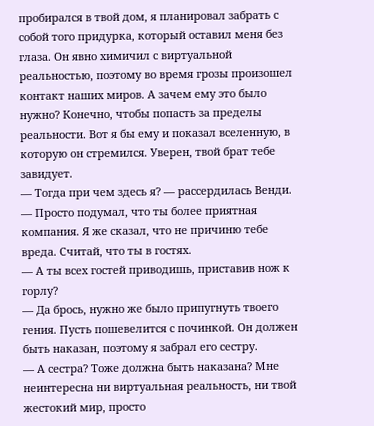пробирался в твой дом, я планировал забрать с собой того придурка, который оставил меня без глаза. Он явно химичил с виртуальной реальностью, поэтому во время грозы произошел контакт наших миров. А зачем ему это было нужно? Конечно, чтобы попасть за пределы реальности. Вот я бы ему и показал вселенную, в которую он стремился. Уверен, твой брат тебе завидует.
— Тогда при чем здесь я? — рассердилась Венди.
— Просто подумал, что ты более приятная компания. Я же сказал, что не причиню тебе вреда. Считай, что ты в гостях.
— А ты всех гостей приводишь, приставив нож к горлу?
— Да брось, нужно же было припугнуть твоего гения. Пусть пошевелится с починкой. Он должен быть наказан, поэтому я забрал его сестру.
— А сестра? Тоже должна быть наказана? Мне неинтересна ни виртуальная реальность, ни твой жестокий мир, просто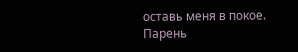оставь меня в покое.
Парень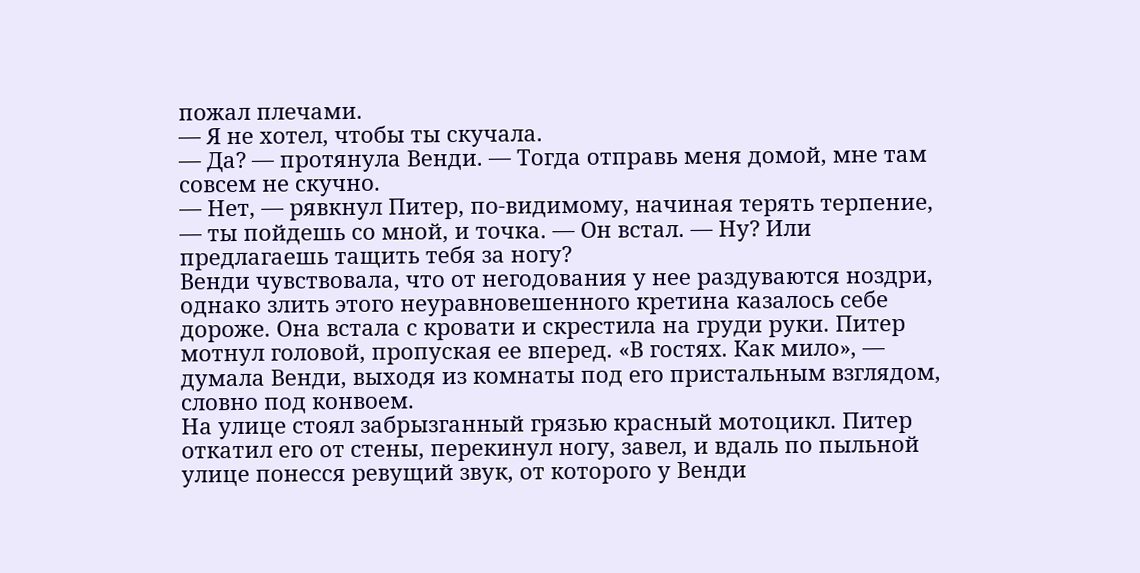пожал плечами.
— Я не хотел, чтобы ты скучала.
— Да? — протянула Венди. — Тогда отправь меня домой, мне там совсем не скучно.
— Нет, — рявкнул Питер, по-видимому, начиная терять терпение, — ты пойдешь со мной, и точка. — Он встал. — Ну? Или предлагаешь тащить тебя за ногу?
Венди чувствовала, что от негодования у нее раздуваются ноздри, однако злить этого неуравновешенного кретина казалось себе дороже. Она встала с кровати и скрестила на груди руки. Питер мотнул головой, пропуская ее вперед. «В гостях. Как мило», — думала Венди, выходя из комнаты под его пристальным взглядом, словно под конвоем.
На улице стоял забрызганный грязью красный мотоцикл. Питер откатил его от стены, перекинул ногу, завел, и вдаль по пыльной улице понесся ревущий звук, от которого у Венди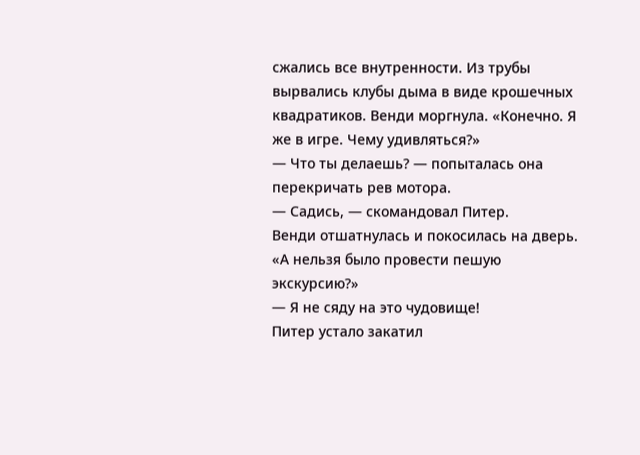сжались все внутренности. Из трубы вырвались клубы дыма в виде крошечных квадратиков. Венди моргнула. «Конечно. Я же в игре. Чему удивляться?»
— Что ты делаешь? — попыталась она перекричать рев мотора.
— Садись, — скомандовал Питер.
Венди отшатнулась и покосилась на дверь. «А нельзя было провести пешую экскурсию?»
— Я не сяду на это чудовище!
Питер устало закатил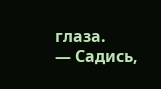глаза.
— Садись,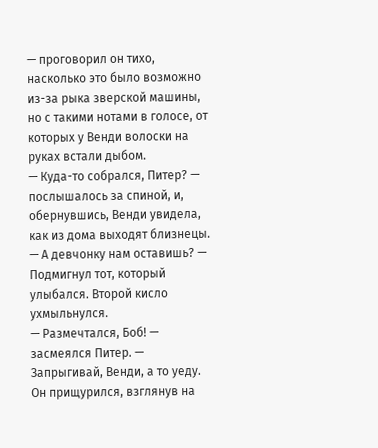— проговорил он тихо, насколько это было возможно из-за рыка зверской машины, но с такими нотами в голосе, от которых у Венди волоски на руках встали дыбом.
— Куда-то собрался, Питер? — послышалось за спиной, и, обернувшись, Венди увидела, как из дома выходят близнецы. — А девчонку нам оставишь? — Подмигнул тот, который улыбался. Второй кисло ухмыльнулся.
— Размечтался, Боб! — засмеялся Питер. — Запрыгивай, Венди, а то уеду.
Он прищурился, взглянув на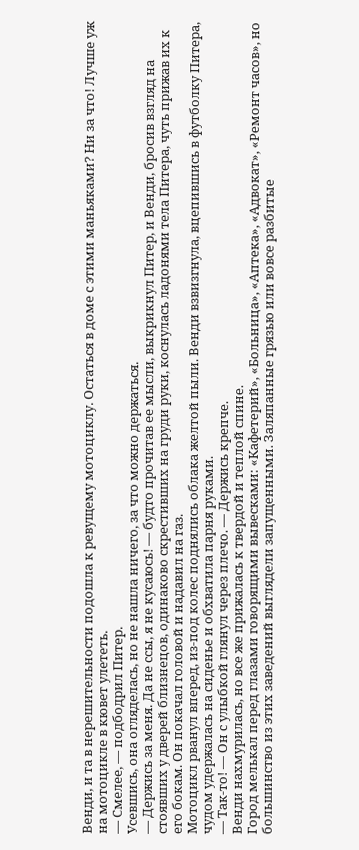Венди, и та в нерешительности подошла к ревущему мотоциклу. Остаться в доме с этими маньяками? Ни за что! Лучше уж на мотоцикле в кювет улететь.
— Смелее, — подбодрил Питер.
Усевшись, она огляделась, но не нашла ничего, за что можно держаться.
— Держись за меня. Да не ссы, я не кусаюсь! — будто прочитав ее мысли, выкрикнул Питер, и Венди, бросив взгляд на стоявших у дверей близнецов, одинаково скрестивших на груди руки, коснулась ладонями тела Питера, чуть прижав их к его бокам. Он покачал головой и надавил на газ.
Мотоцикл рванул вперед, из-под колес поднялись облака желтой пыли. Венди взвизгнула, вцепившись в футболку Питера, чудом удержалась на сиденье и обхватила парня руками.
— Так-то! — Он с улыбкой глянул через плечо. — Держись крепче.
Венди нахмурилась, но все же прижалась к твердой и теплой спине.
Город мелькал перед глазами говорящими вывесками: «Кафетерий», «Больница», «Аптека», «Адвокат», «Ремонт часов», но большинство из этих заведений выглядели запущенными. Заляпанные грязью или вовсе разбитые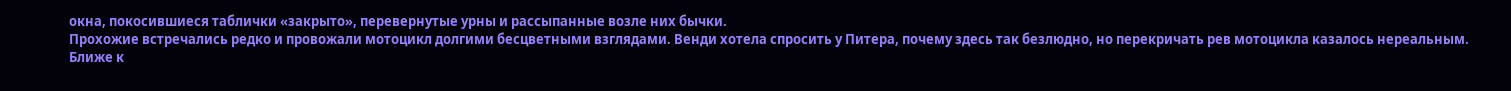окна, покосившиеся таблички «закрыто», перевернутые урны и рассыпанные возле них бычки.
Прохожие встречались редко и провожали мотоцикл долгими бесцветными взглядами. Венди хотела спросить у Питера, почему здесь так безлюдно, но перекричать рев мотоцикла казалось нереальным.
Ближе к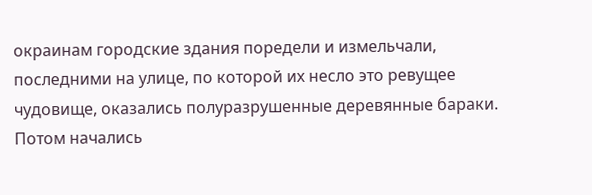окраинам городские здания поредели и измельчали, последними на улице, по которой их несло это ревущее чудовище, оказались полуразрушенные деревянные бараки. Потом начались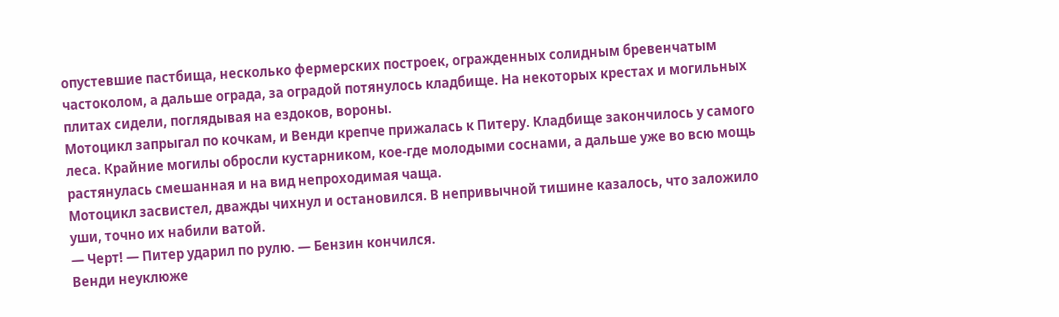опустевшие пастбища, несколько фермерских построек, огражденных солидным бревенчатым частоколом, а дальше ограда, за оградой потянулось кладбище. На некоторых крестах и могильных плитах сидели, поглядывая на ездоков, вороны.
Мотоцикл запрыгал по кочкам, и Венди крепче прижалась к Питеру. Кладбище закончилось у самого леса. Крайние могилы обросли кустарником, кое-где молодыми соснами, а дальше уже во всю мощь растянулась смешанная и на вид непроходимая чаща.
Мотоцикл засвистел, дважды чихнул и остановился. В непривычной тишине казалось, что заложило уши, точно их набили ватой.
— Черт! — Питер ударил по рулю. — Бензин кончился.
Венди неуклюже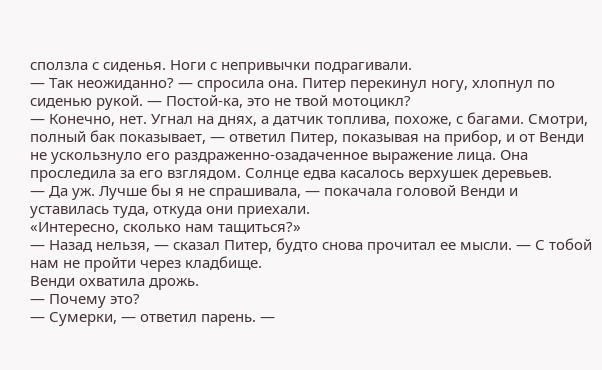сползла с сиденья. Ноги с непривычки подрагивали.
— Так неожиданно? — спросила она. Питер перекинул ногу, хлопнул по сиденью рукой. — Постой-ка, это не твой мотоцикл?
— Конечно, нет. Угнал на днях, а датчик топлива, похоже, с багами. Смотри, полный бак показывает, — ответил Питер, показывая на прибор, и от Венди не ускользнуло его раздраженно-озадаченное выражение лица. Она проследила за его взглядом. Солнце едва касалось верхушек деревьев.
— Да уж. Лучше бы я не спрашивала, — покачала головой Венди и уставилась туда, откуда они приехали.
«Интересно, сколько нам тащиться?»
— Назад нельзя, — сказал Питер, будто снова прочитал ее мысли. — С тобой нам не пройти через кладбище.
Венди охватила дрожь.
— Почему это?
— Сумерки, — ответил парень. —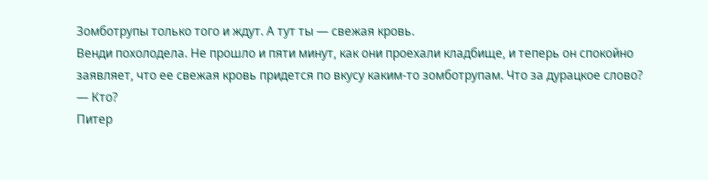Зомботрупы только того и ждут. А тут ты — свежая кровь.
Венди похолодела. Не прошло и пяти минут, как они проехали кладбище, и теперь он спокойно заявляет, что ее свежая кровь придется по вкусу каким-то зомботрупам. Что за дурацкое слово?
— Кто?
Питер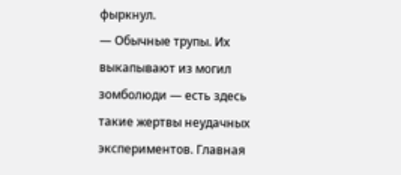фыркнул.
— Обычные трупы. Их выкапывают из могил зомболюди — есть здесь такие жертвы неудачных экспериментов. Главная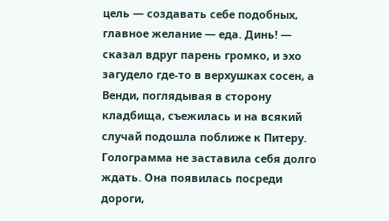цель — создавать себе подобных, главное желание — еда. Динь! — сказал вдруг парень громко, и эхо загудело где-то в верхушках сосен, а Венди, поглядывая в сторону кладбища, съежилась и на всякий случай подошла поближе к Питеру.
Голограмма не заставила себя долго ждать. Она появилась посреди дороги,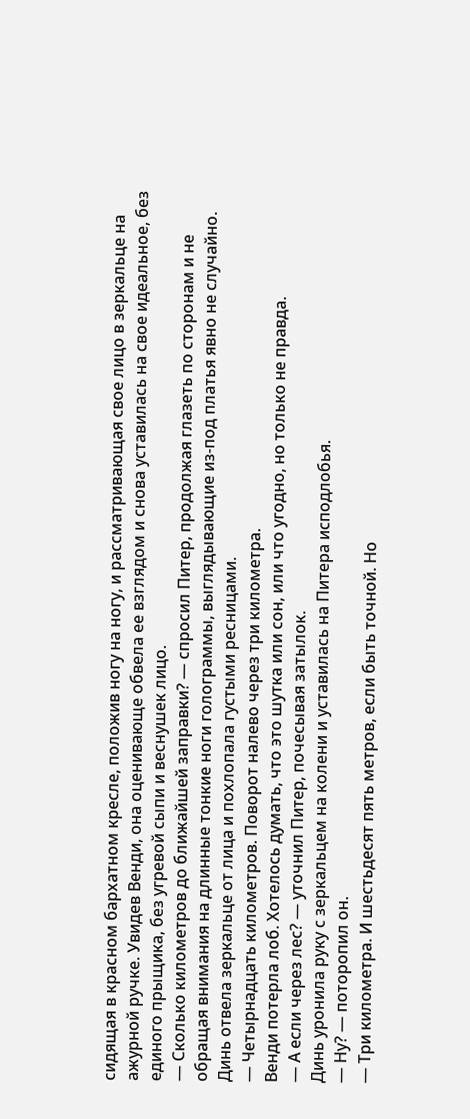сидящая в красном бархатном кресле, положив ногу на ногу, и рассматривающая свое лицо в зеркальце на ажурной ручке. Увидев Венди, она оценивающе обвела ее взглядом и снова уставилась на свое идеальное, без единого прыщика, без угревой сыпи и веснушек лицо.
— Сколько километров до ближайшей заправки? — спросил Питер, продолжая глазеть по сторонам и не обращая внимания на длинные тонкие ноги голограммы, выглядывающие из-под платья явно не случайно.
Динь отвела зеркальце от лица и похлопала густыми ресницами.
— Четырнадцать километров. Поворот налево через три километра.
Венди потерла лоб. Хотелось думать, что это шутка или сон, или что угодно, но только не правда.
— А если через лес? — уточнил Питер, почесывая затылок.
Динь уронила руку с зеркальцем на колени и уставилась на Питера исподлобья.
— Ну? — поторопил он.
— Три километра. И шестьдесят пять метров, если быть точной. Но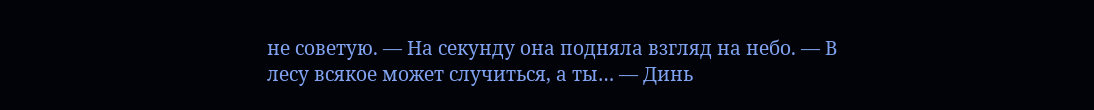не советую. — На секунду она подняла взгляд на небо. — В лесу всякое может случиться, а ты… — Динь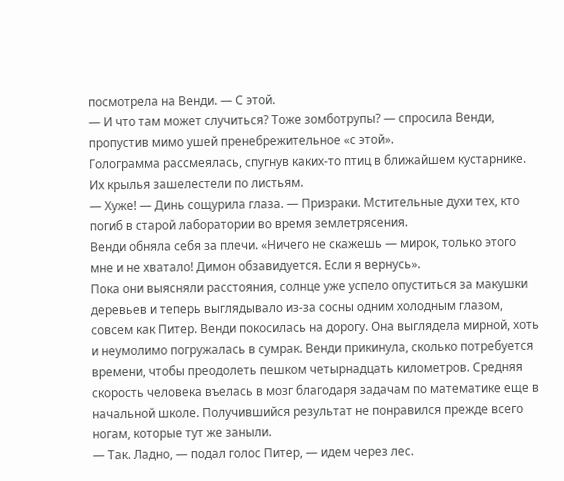посмотрела на Венди. — С этой.
— И что там может случиться? Тоже зомботрупы? — спросила Венди, пропустив мимо ушей пренебрежительное «с этой».
Голограмма рассмеялась, спугнув каких-то птиц в ближайшем кустарнике. Их крылья зашелестели по листьям.
— Хуже! — Динь сощурила глаза. — Призраки. Мстительные духи тех, кто погиб в старой лаборатории во время землетрясения.
Венди обняла себя за плечи. «Ничего не скажешь — мирок, только этого мне и не хватало! Димон обзавидуется. Если я вернусь».
Пока они выясняли расстояния, солнце уже успело опуститься за макушки деревьев и теперь выглядывало из-за сосны одним холодным глазом, совсем как Питер. Венди покосилась на дорогу. Она выглядела мирной, хоть и неумолимо погружалась в сумрак. Венди прикинула, сколько потребуется времени, чтобы преодолеть пешком четырнадцать километров. Средняя скорость человека въелась в мозг благодаря задачам по математике еще в начальной школе. Получившийся результат не понравился прежде всего ногам, которые тут же заныли.
— Так. Ладно, — подал голос Питер, — идем через лес.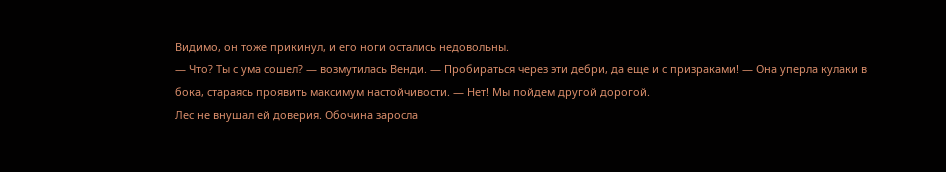Видимо, он тоже прикинул, и его ноги остались недовольны.
— Что? Ты с ума сошел? — возмутилась Венди. — Пробираться через эти дебри, да еще и с призраками! — Она уперла кулаки в бока, стараясь проявить максимум настойчивости. — Нет! Мы пойдем другой дорогой.
Лес не внушал ей доверия. Обочина заросла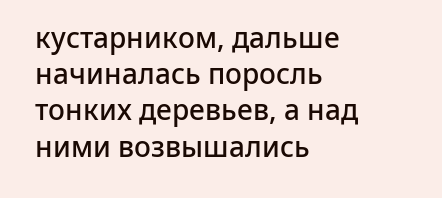кустарником, дальше начиналась поросль тонких деревьев, а над ними возвышались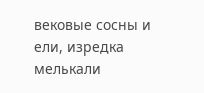вековые сосны и ели, изредка мелькали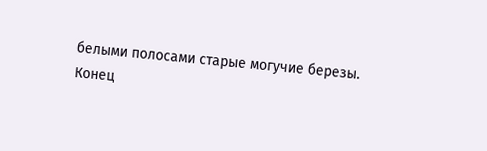белыми полосами старые могучие березы.
Конец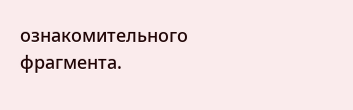ознакомительного фрагмента.